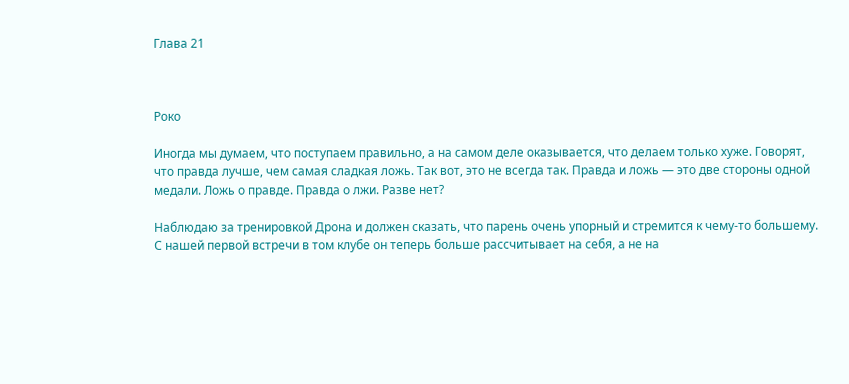Глава 21



Роко

Иногда мы думаем, что поступаем правильно, а на самом деле оказывается, что делаем только хуже. Говорят, что правда лучше, чем самая сладкая ложь. Так вот, это не всегда так. Правда и ложь — это две стороны одной медали. Ложь о правде. Правда о лжи. Разве нет?

Наблюдаю за тренировкой Дрона и должен сказать, что парень очень упорный и стремится к чему-то большему. С нашей первой встречи в том клубе он теперь больше рассчитывает на себя, а не на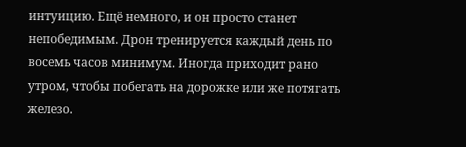интуицию. Ещё немного, и он просто станет непобедимым. Дрон тренируется каждый день по восемь часов минимум. Иногда приходит рано утром, чтобы побегать на дорожке или же потягать железо.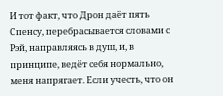И тот факт, что Дрон даёт пять Спенсу, перебрасывается словами с Рэй, направляясь в душ, и, в принципе, ведёт себя нормально, меня напрягает. Если учесть, что он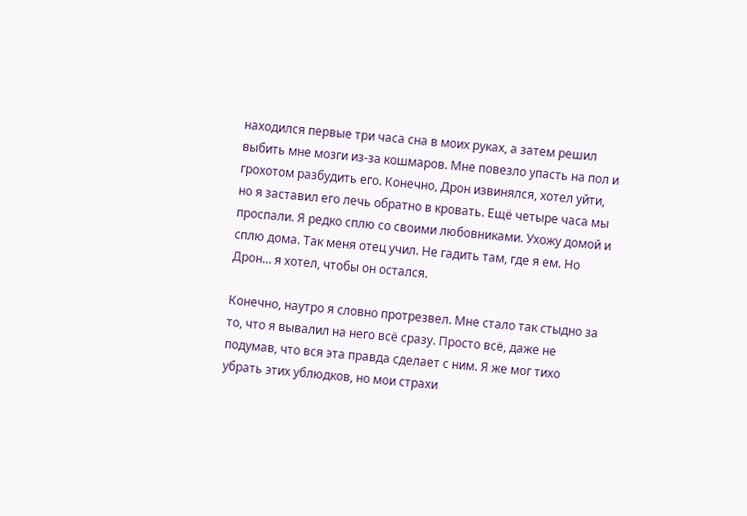находился первые три часа сна в моих руках, а затем решил выбить мне мозги из-за кошмаров. Мне повезло упасть на пол и грохотом разбудить его. Конечно, Дрон извинялся, хотел уйти, но я заставил его лечь обратно в кровать. Ещё четыре часа мы проспали. Я редко сплю со своими любовниками. Ухожу домой и сплю дома. Так меня отец учил. Не гадить там, где я ем. Но Дрон… я хотел, чтобы он остался.

Конечно, наутро я словно протрезвел. Мне стало так стыдно за то, что я вывалил на него всё сразу. Просто всё, даже не подумав, что вся эта правда сделает с ним. Я же мог тихо убрать этих ублюдков, но мои страхи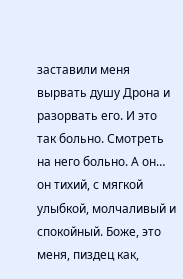заставили меня вырвать душу Дрона и разорвать его. И это так больно. Смотреть на него больно. А он… он тихий, с мягкой улыбкой, молчаливый и спокойный. Боже, это меня, пиздец как,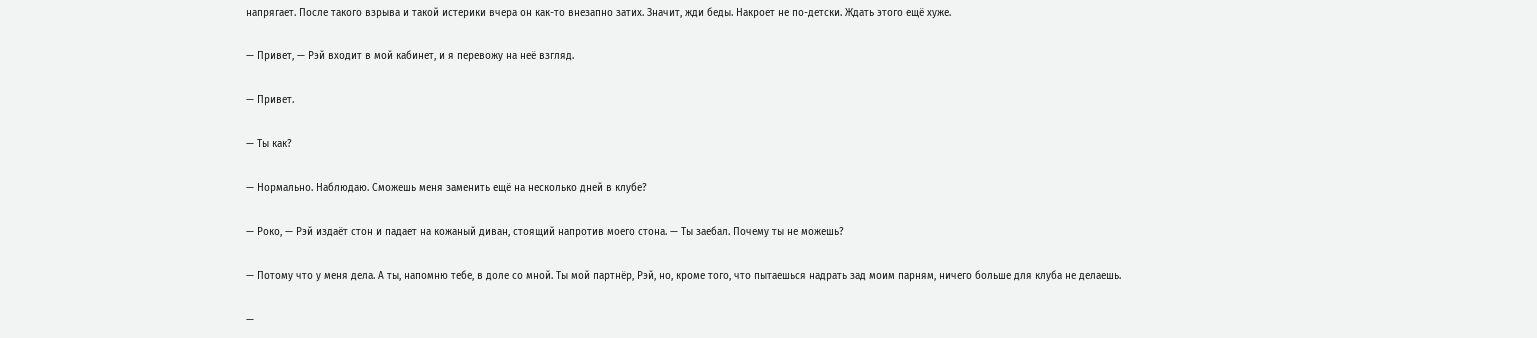напрягает. После такого взрыва и такой истерики вчера он как-то внезапно затих. Значит, жди беды. Накроет не по-детски. Ждать этого ещё хуже.

— Привет, — Рэй входит в мой кабинет, и я перевожу на неё взгляд.

— Привет.

— Ты как?

— Нормально. Наблюдаю. Сможешь меня заменить ещё на несколько дней в клубе?

— Роко, — Рэй издаёт стон и падает на кожаный диван, стоящий напротив моего стона. — Ты заебал. Почему ты не можешь?

— Потому что у меня дела. А ты, напомню тебе, в доле со мной. Ты мой партнёр, Рэй, но, кроме того, что пытаешься надрать зад моим парням, ничего больше для клуба не делаешь.

—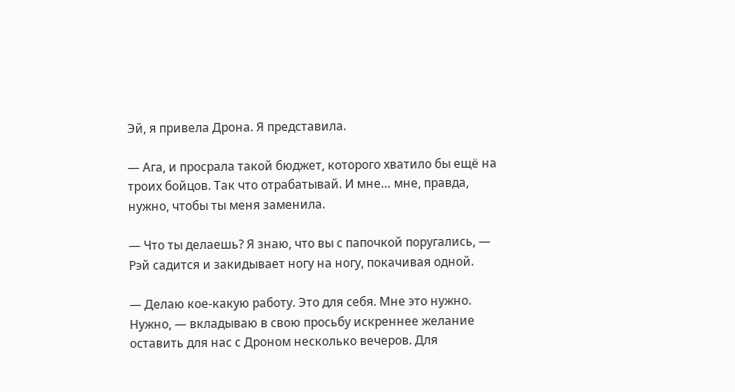Эй, я привела Дрона. Я представила.

— Ага, и просрала такой бюджет, которого хватило бы ещё на троих бойцов. Так что отрабатывай. И мне… мне, правда, нужно, чтобы ты меня заменила.

— Что ты делаешь? Я знаю, что вы с папочкой поругались, — Рэй садится и закидывает ногу на ногу, покачивая одной.

— Делаю кое-какую работу. Это для себя. Мне это нужно. Нужно, — вкладываю в свою просьбу искреннее желание оставить для нас с Дроном несколько вечеров. Для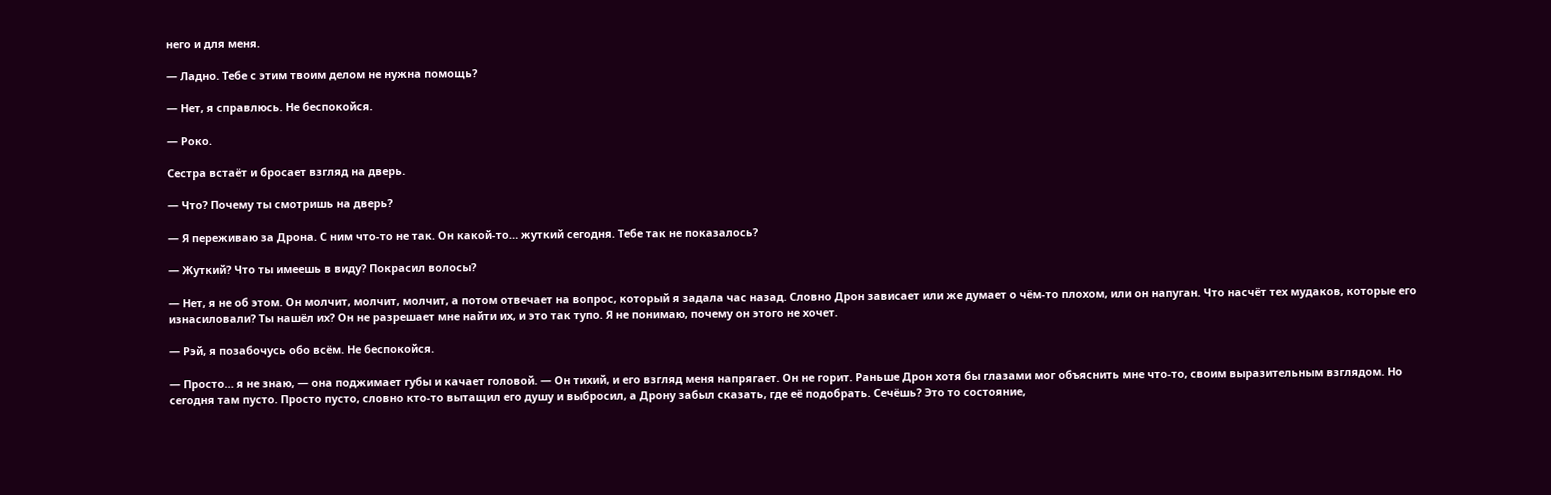него и для меня.

— Ладно. Тебе с этим твоим делом не нужна помощь?

— Нет, я справлюсь. Не беспокойся.

— Роко.

Сестра встаёт и бросает взгляд на дверь.

— Что? Почему ты смотришь на дверь?

— Я переживаю за Дрона. С ним что-то не так. Он какой-то… жуткий сегодня. Тебе так не показалось?

— Жуткий? Что ты имеешь в виду? Покрасил волосы?

— Нет, я не об этом. Он молчит, молчит, молчит, а потом отвечает на вопрос, который я задала час назад. Словно Дрон зависает или же думает о чём-то плохом, или он напуган. Что насчёт тех мудаков, которые его изнасиловали? Ты нашёл их? Он не разрешает мне найти их, и это так тупо. Я не понимаю, почему он этого не хочет.

— Рэй, я позабочусь обо всём. Не беспокойся.

— Просто… я не знаю, — она поджимает губы и качает головой. — Он тихий, и его взгляд меня напрягает. Он не горит. Раньше Дрон хотя бы глазами мог объяснить мне что-то, своим выразительным взглядом. Но сегодня там пусто. Просто пусто, словно кто-то вытащил его душу и выбросил, а Дрону забыл сказать, где её подобрать. Сечёшь? Это то состояние,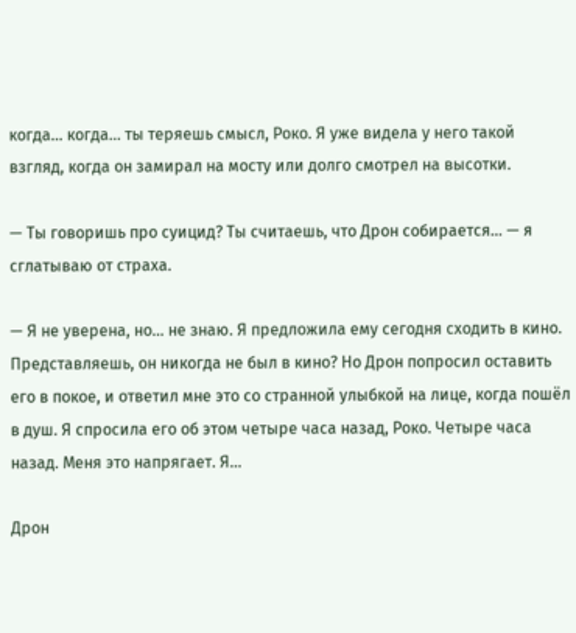когда… когда… ты теряешь смысл, Роко. Я уже видела у него такой взгляд, когда он замирал на мосту или долго смотрел на высотки.

— Ты говоришь про суицид? Ты считаешь, что Дрон собирается… — я сглатываю от страха.

— Я не уверена, но… не знаю. Я предложила ему сегодня сходить в кино. Представляешь, он никогда не был в кино? Но Дрон попросил оставить его в покое, и ответил мне это со странной улыбкой на лице, когда пошёл в душ. Я спросила его об этом четыре часа назад, Роко. Четыре часа назад. Меня это напрягает. Я…

Дрон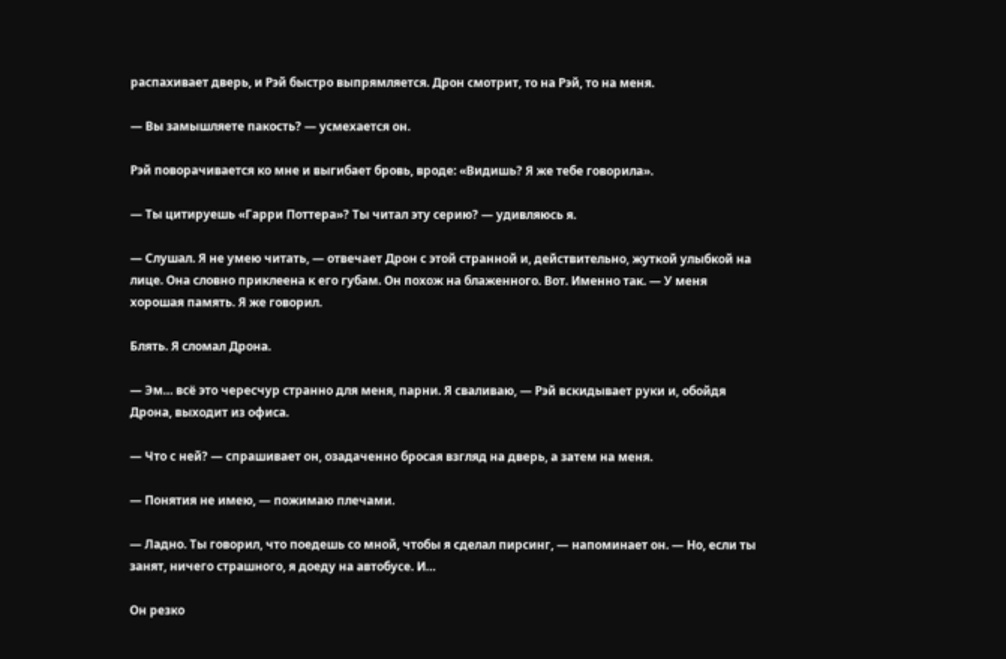распахивает дверь, и Рэй быстро выпрямляется. Дрон смотрит, то на Рэй, то на меня.

— Вы замышляете пакость? — усмехается он.

Рэй поворачивается ко мне и выгибает бровь, вроде: «Видишь? Я же тебе говорила».

— Ты цитируешь «Гарри Поттера»? Ты читал эту серию? — удивляюсь я.

— Слушал. Я не умею читать, — отвечает Дрон с этой странной и, действительно, жуткой улыбкой на лице. Она словно приклеена к его губам. Он похож на блаженного. Вот. Именно так. — У меня хорошая память. Я же говорил.

Блять. Я сломал Дрона.

— Эм… всё это чересчур странно для меня, парни. Я сваливаю, — Рэй вскидывает руки и, обойдя Дрона, выходит из офиса.

— Что с ней? — спрашивает он, озадаченно бросая взгляд на дверь, а затем на меня.

— Понятия не имею, — пожимаю плечами.

— Ладно. Ты говорил, что поедешь со мной, чтобы я сделал пирсинг, — напоминает он. — Но, если ты занят, ничего страшного, я доеду на автобусе. И…

Он резко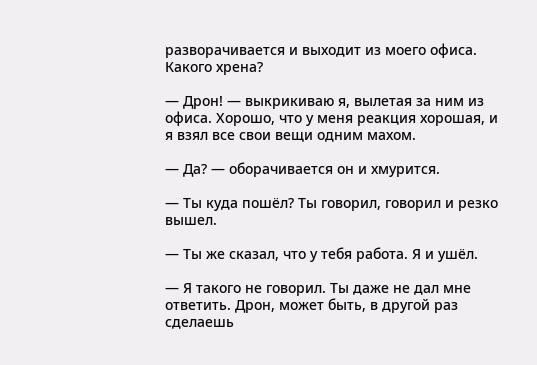разворачивается и выходит из моего офиса. Какого хрена?

— Дрон! — выкрикиваю я, вылетая за ним из офиса. Хорошо, что у меня реакция хорошая, и я взял все свои вещи одним махом.

— Да? — оборачивается он и хмурится.

— Ты куда пошёл? Ты говорил, говорил и резко вышел.

— Ты же сказал, что у тебя работа. Я и ушёл.

— Я такого не говорил. Ты даже не дал мне ответить. Дрон, может быть, в другой раз сделаешь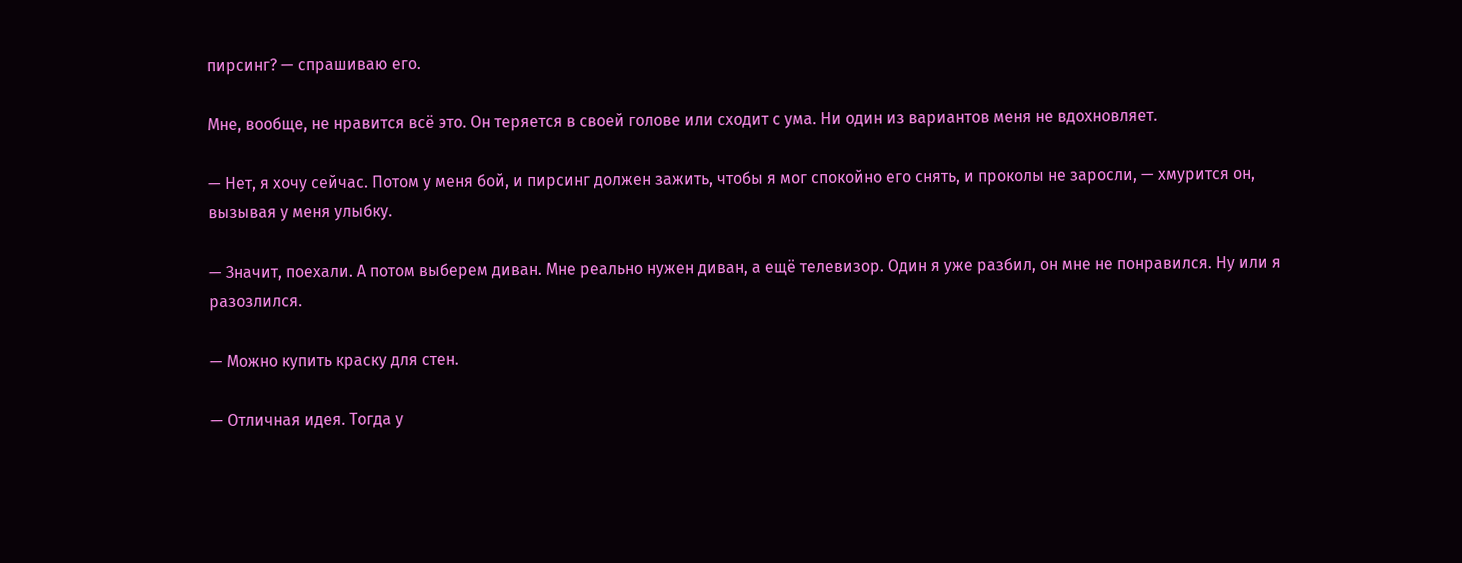пирсинг? — спрашиваю его.

Мне, вообще, не нравится всё это. Он теряется в своей голове или сходит с ума. Ни один из вариантов меня не вдохновляет.

— Нет, я хочу сейчас. Потом у меня бой, и пирсинг должен зажить, чтобы я мог спокойно его снять, и проколы не заросли, — хмурится он, вызывая у меня улыбку.

— Значит, поехали. А потом выберем диван. Мне реально нужен диван, а ещё телевизор. Один я уже разбил, он мне не понравился. Ну или я разозлился.

— Можно купить краску для стен.

— Отличная идея. Тогда у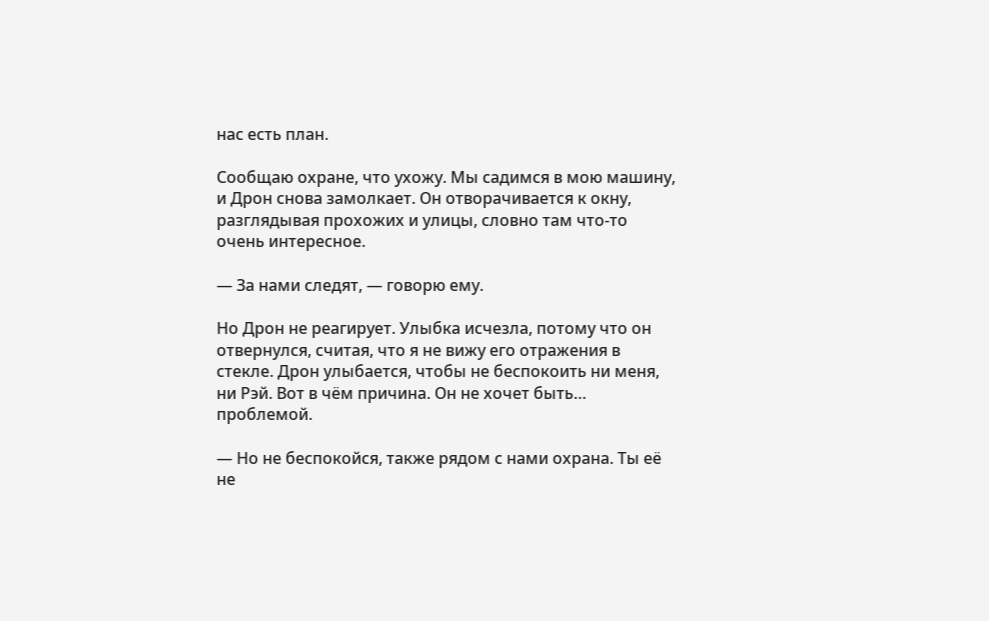нас есть план.

Сообщаю охране, что ухожу. Мы садимся в мою машину, и Дрон снова замолкает. Он отворачивается к окну, разглядывая прохожих и улицы, словно там что-то очень интересное.

— За нами следят, — говорю ему.

Но Дрон не реагирует. Улыбка исчезла, потому что он отвернулся, считая, что я не вижу его отражения в стекле. Дрон улыбается, чтобы не беспокоить ни меня, ни Рэй. Вот в чём причина. Он не хочет быть… проблемой.

— Но не беспокойся, также рядом с нами охрана. Ты её не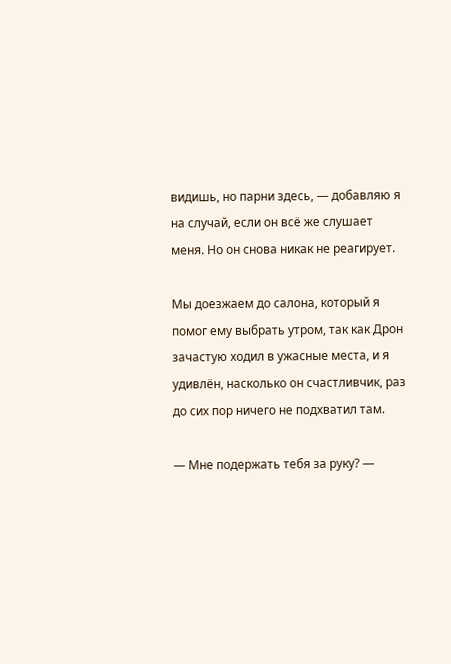видишь, но парни здесь, — добавляю я на случай, если он всё же слушает меня. Но он снова никак не реагирует.

Мы доезжаем до салона, который я помог ему выбрать утром, так как Дрон зачастую ходил в ужасные места, и я удивлён, насколько он счастливчик, раз до сих пор ничего не подхватил там.

— Мне подержать тебя за руку? —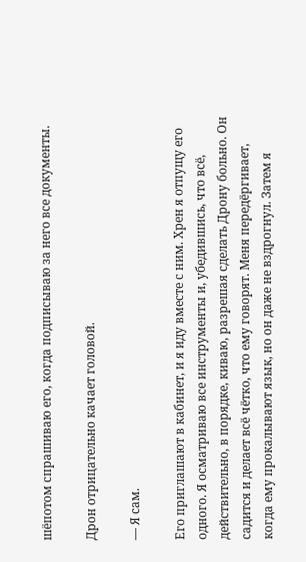шёпотом спрашиваю его, когда подписываю за него все документы.

Дрон отрицательно качает головой.

— Я сам.

Его приглашают в кабинет, и я иду вместе с ним. Хрен я отпущу его одного. Я осматриваю все инструменты и, убедившись, что всё, действительно, в порядке, киваю, разрешая сделать Дрону больно. Он садится и делает всё чётко, что ему говорят. Меня передёргивает, когда ему прокалывают язык, но он даже не вздрогнул. Затем я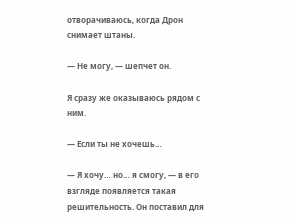отворачиваюсь, когда Дрон снимает штаны.

— Не могу, — шепчет он.

Я сразу же оказываюсь рядом с ним.

— Если ты не хочешь…

— Я хочу… но… я смогу, — в его взгляде появляется такая решительность. Он поставил для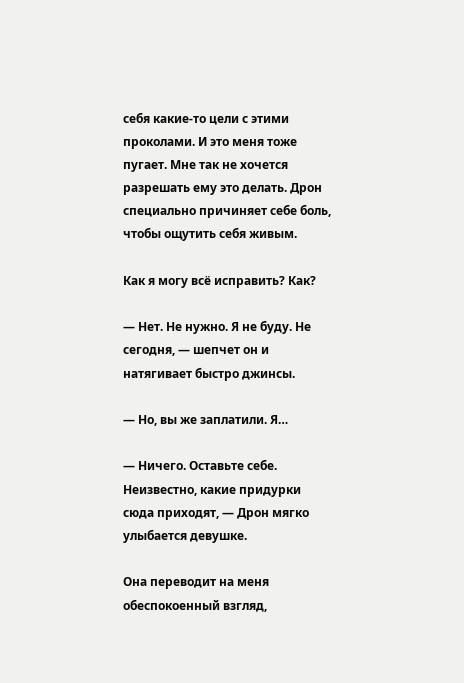себя какие-то цели с этими проколами. И это меня тоже пугает. Мне так не хочется разрешать ему это делать. Дрон специально причиняет себе боль, чтобы ощутить себя живым.

Как я могу всё исправить? Как?

— Нет. Не нужно. Я не буду. Не сегодня, — шепчет он и натягивает быстро джинсы.

— Но, вы же заплатили. Я…

— Ничего. Оставьте себе. Неизвестно, какие придурки сюда приходят, — Дрон мягко улыбается девушке.

Она переводит на меня обеспокоенный взгляд,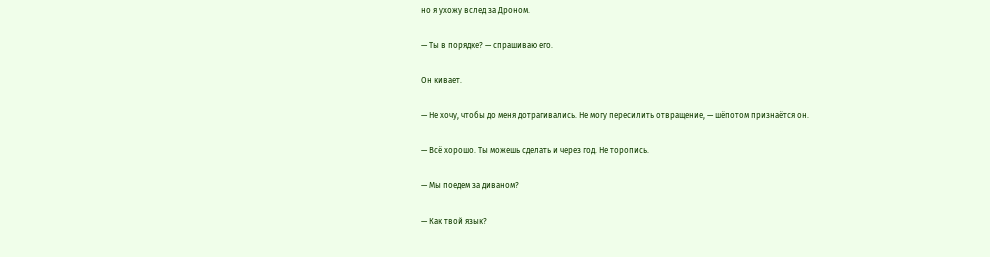но я ухожу вслед за Дроном.

— Ты в порядке? — спрашиваю его.

Он кивает.

— Не хочу, чтобы до меня дотрагивались. Не могу пересилить отвращение, — шёпотом признаётся он.

— Всё хорошо. Ты можешь сделать и через год. Не торопись.

— Мы поедем за диваном?

— Как твой язык?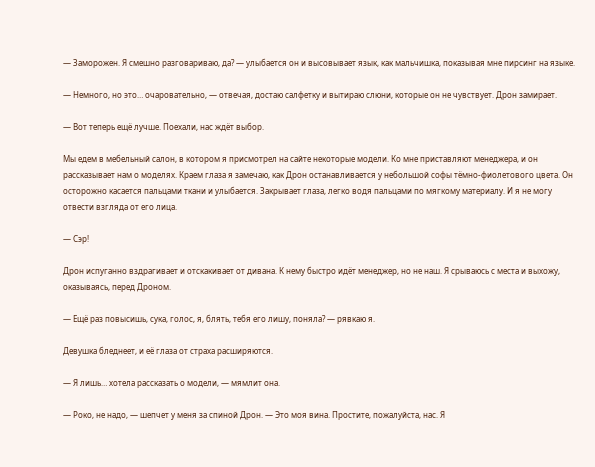— Заморожен. Я смешно разговариваю, да? — улыбается он и высовывает язык, как мальчишка, показывая мне пирсинг на языке.

— Немного, но это… очаровательно, — отвечая, достаю салфетку и вытираю слюни, которые он не чувствует. Дрон замирает.

— Вот теперь ещё лучше. Поехали, нас ждёт выбор.

Мы едем в мебельный салон, в котором я присмотрел на сайте некоторые модели. Ко мне приставляют менеджера, и он рассказывает нам о моделях. Краем глаза я замечаю, как Дрон останавливается у небольшой софы тёмно-фиолетового цвета. Он осторожно касается пальцами ткани и улыбается. Закрывает глаза, легко водя пальцами по мягкому материалу. И я не могу отвести взгляда от его лица.

— Сэр!

Дрон испуганно вздрагивает и отскакивает от дивана. К нему быстро идёт менеджер, но не наш. Я срываюсь с места и выхожу, оказываясь, перед Дроном.

— Ещё раз повысишь, сука, голос, я, блять, тебя его лишу, поняла? — рявкаю я.

Девушка бледнеет, и её глаза от страха расширяются.

— Я лишь… хотела рассказать о модели, — мямлит она.

— Роко, не надо, — шепчет у меня за спиной Дрон. — Это моя вина. Простите, пожалуйста, нас. Я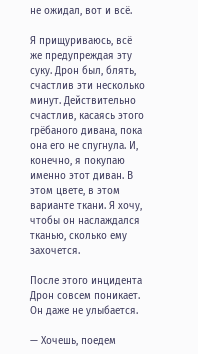не ожидал, вот и всё.

Я прищуриваюсь, всё же предупреждая эту суку. Дрон был, блять, счастлив эти несколько минут. Действительно счастлив, касаясь этого грёбаного дивана, пока она его не спугнула. И, конечно, я покупаю именно этот диван. В этом цвете, в этом варианте ткани. Я хочу, чтобы он наслаждался тканью, сколько ему захочется.

После этого инцидента Дрон совсем поникает. Он даже не улыбается.

— Хочешь, поедем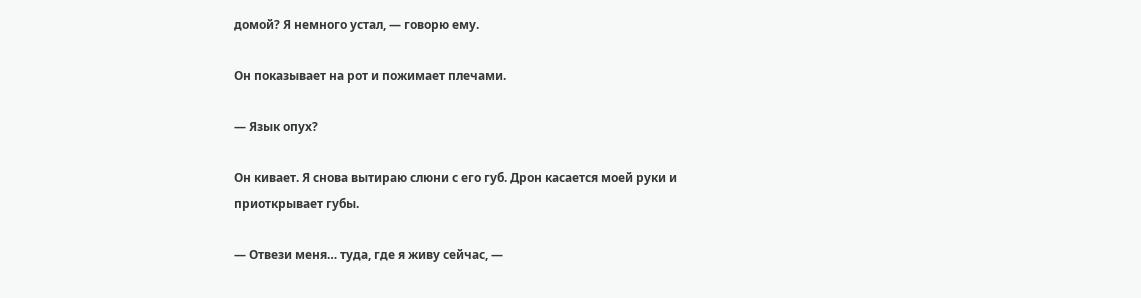домой? Я немного устал, — говорю ему.

Он показывает на рот и пожимает плечами.

— Язык опух?

Он кивает. Я снова вытираю слюни с его губ. Дрон касается моей руки и приоткрывает губы.

— Отвези меня… туда, где я живу сейчас, —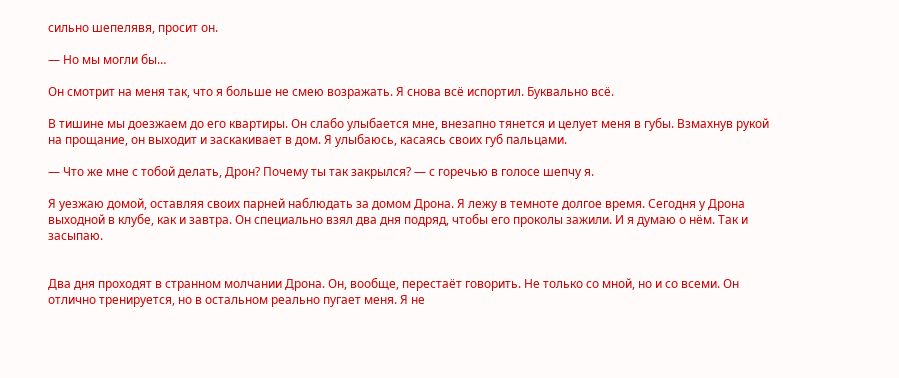сильно шепелявя, просит он.

— Но мы могли бы…

Он смотрит на меня так, что я больше не смею возражать. Я снова всё испортил. Буквально всё.

В тишине мы доезжаем до его квартиры. Он слабо улыбается мне, внезапно тянется и целует меня в губы. Взмахнув рукой на прощание, он выходит и заскакивает в дом. Я улыбаюсь, касаясь своих губ пальцами.

— Что же мне с тобой делать, Дрон? Почему ты так закрылся? — с горечью в голосе шепчу я.

Я уезжаю домой, оставляя своих парней наблюдать за домом Дрона. Я лежу в темноте долгое время. Сегодня у Дрона выходной в клубе, как и завтра. Он специально взял два дня подряд, чтобы его проколы зажили. И я думаю о нём. Так и засыпаю.


Два дня проходят в странном молчании Дрона. Он, вообще, перестаёт говорить. Не только со мной, но и со всеми. Он отлично тренируется, но в остальном реально пугает меня. Я не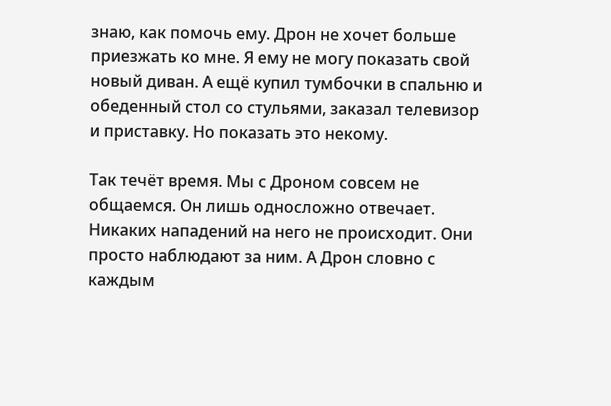знаю, как помочь ему. Дрон не хочет больше приезжать ко мне. Я ему не могу показать свой новый диван. А ещё купил тумбочки в спальню и обеденный стол со стульями, заказал телевизор и приставку. Но показать это некому.

Так течёт время. Мы с Дроном совсем не общаемся. Он лишь односложно отвечает. Никаких нападений на него не происходит. Они просто наблюдают за ним. А Дрон словно с каждым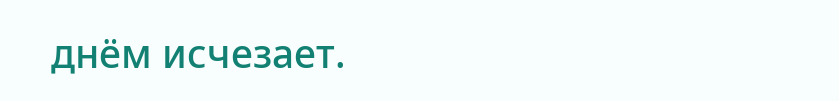днём исчезает.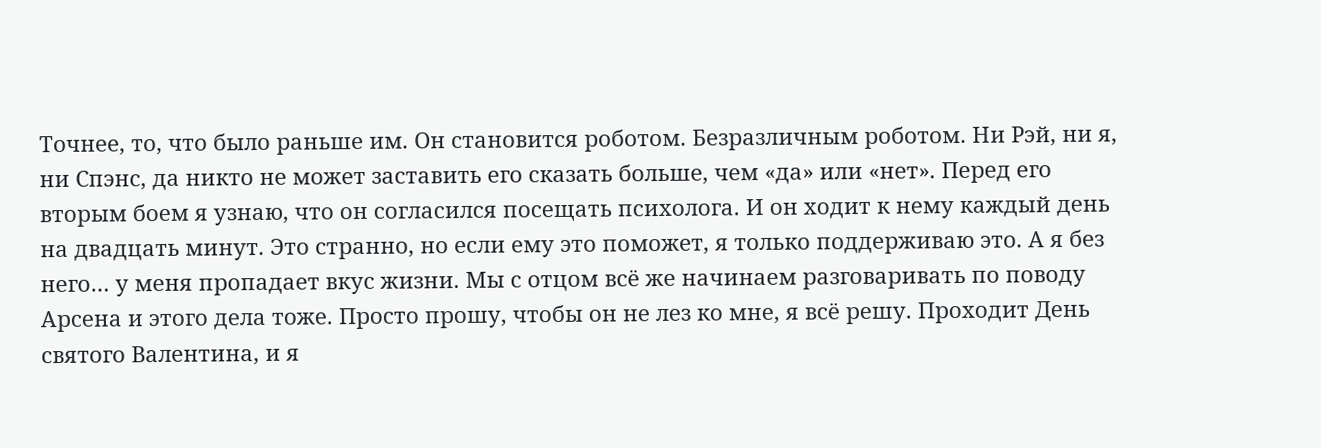Точнее, то, что было раньше им. Он становится роботом. Безразличным роботом. Ни Рэй, ни я, ни Спэнс, да никто не может заставить его сказать больше, чем «да» или «нет». Перед его вторым боем я узнаю, что он согласился посещать психолога. И он ходит к нему каждый день на двадцать минут. Это странно, но если ему это поможет, я только поддерживаю это. А я без него… у меня пропадает вкус жизни. Мы с отцом всё же начинаем разговаривать по поводу Арсена и этого дела тоже. Просто прошу, чтобы он не лез ко мне, я всё решу. Проходит День святого Валентина, и я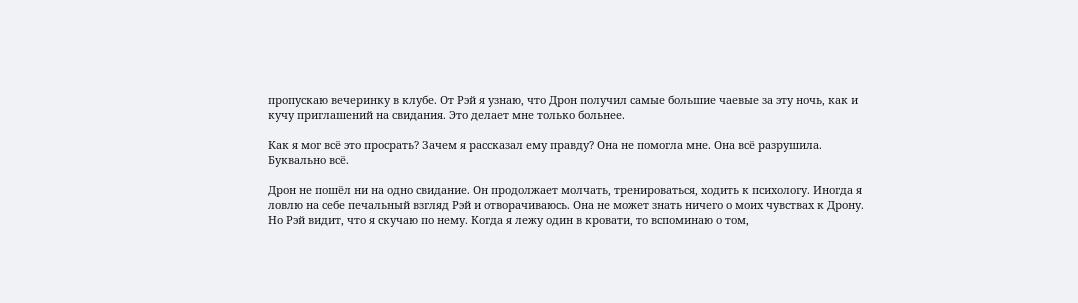пропускаю вечеринку в клубе. От Рэй я узнаю, что Дрон получил самые большие чаевые за эту ночь, как и кучу приглашений на свидания. Это делает мне только больнее.

Как я мог всё это просрать? Зачем я рассказал ему правду? Она не помогла мне. Она всё разрушила. Буквально всё.

Дрон не пошёл ни на одно свидание. Он продолжает молчать, тренироваться, ходить к психологу. Иногда я ловлю на себе печальный взгляд Рэй и отворачиваюсь. Она не может знать ничего о моих чувствах к Дрону. Но Рэй видит, что я скучаю по нему. Когда я лежу один в кровати, то вспоминаю о том,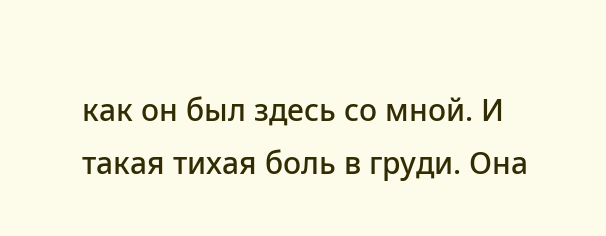как он был здесь со мной. И такая тихая боль в груди. Она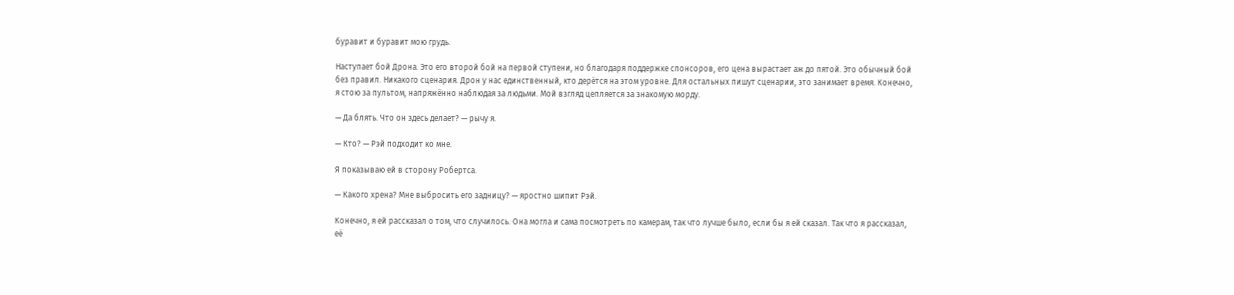буравит и буравит мою грудь.

Наступает бой Дрона. Это его второй бой на первой ступени, но благодаря поддержке спонсоров, его цена вырастает аж до пятой. Это обычный бой без правил. Никакого сценария. Дрон у нас единственный, кто дерётся на этом уровне. Для остальных пишут сценарии, это занимает время. Конечно, я стою за пультом, напряжённо наблюдая за людьми. Мой взгляд цепляется за знакомую морду.

— Да блять. Что он здесь делает? — рычу я.

— Кто? — Рэй подходит ко мне.

Я показываю ей в сторону Робертса.

— Какого хрена? Мне выбросить его задницу? — яростно шипит Рэй.

Конечно, я ей рассказал о том, что случилось. Она могла и сама посмотреть по камерам, так что лучше было, если бы я ей сказал. Так что я рассказал, её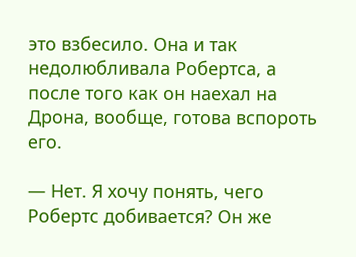это взбесило. Она и так недолюбливала Робертса, а после того как он наехал на Дрона, вообще, готова вспороть его.

— Нет. Я хочу понять, чего Робертс добивается? Он же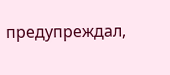предупреждал,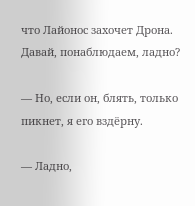что Лайонос захочет Дрона. Давай, понаблюдаем, ладно?

— Но, если он, блять, только пикнет, я его вздёрну.

— Ладно,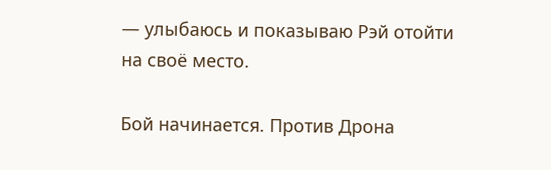— улыбаюсь и показываю Рэй отойти на своё место.

Бой начинается. Против Дрона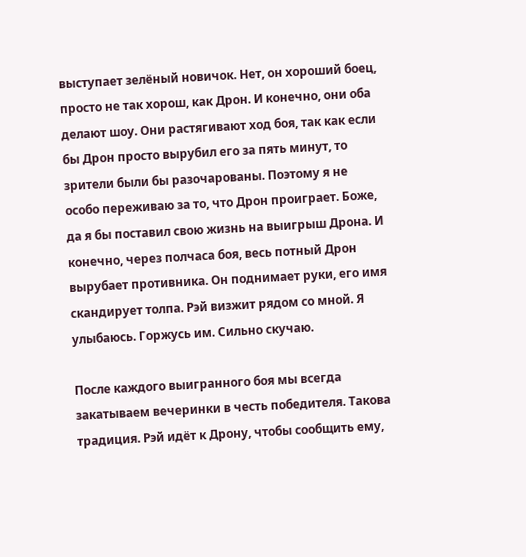выступает зелёный новичок. Нет, он хороший боец, просто не так хорош, как Дрон. И конечно, они оба делают шоу. Они растягивают ход боя, так как если бы Дрон просто вырубил его за пять минут, то зрители были бы разочарованы. Поэтому я не особо переживаю за то, что Дрон проиграет. Боже, да я бы поставил свою жизнь на выигрыш Дрона. И конечно, через полчаса боя, весь потный Дрон вырубает противника. Он поднимает руки, его имя скандирует толпа. Рэй визжит рядом со мной. Я улыбаюсь. Горжусь им. Сильно скучаю.

После каждого выигранного боя мы всегда закатываем вечеринки в честь победителя. Такова традиция. Рэй идёт к Дрону, чтобы сообщить ему,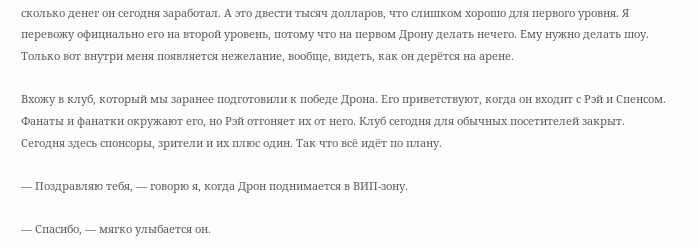сколько денег он сегодня заработал. А это двести тысяч долларов, что слишком хорошо для первого уровня. Я перевожу официально его на второй уровень, потому что на первом Дрону делать нечего. Ему нужно делать шоу. Только вот внутри меня появляется нежелание, вообще, видеть, как он дерётся на арене.

Вхожу в клуб, который мы заранее подготовили к победе Дрона. Его приветствуют, когда он входит с Рэй и Спенсом. Фанаты и фанатки окружают его, но Рэй отгоняет их от него. Клуб сегодня для обычных посетителей закрыт. Сегодня здесь спонсоры, зрители и их плюс один. Так что всё идёт по плану.

— Поздравляю тебя, — говорю я, когда Дрон поднимается в ВИП-зону.

— Спасибо, — мягко улыбается он.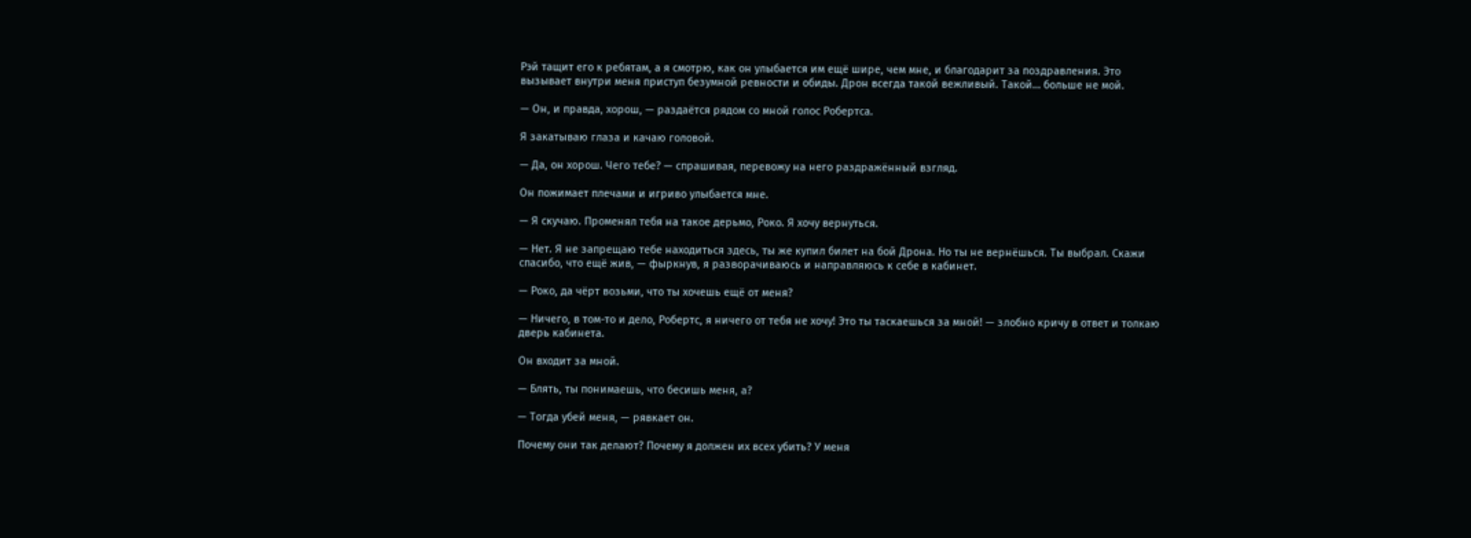Рэй тащит его к ребятам, а я смотрю, как он улыбается им ещё шире, чем мне, и благодарит за поздравления. Это вызывает внутри меня приступ безумной ревности и обиды. Дрон всегда такой вежливый. Такой… больше не мой.

— Он, и правда, хорош, — раздаётся рядом со мной голос Робертса.

Я закатываю глаза и качаю головой.

— Да, он хорош. Чего тебе? — спрашивая, перевожу на него раздражённый взгляд.

Он пожимает плечами и игриво улыбается мне.

— Я скучаю. Променял тебя на такое дерьмо, Роко. Я хочу вернуться.

— Нет. Я не запрещаю тебе находиться здесь, ты же купил билет на бой Дрона. Но ты не вернёшься. Ты выбрал. Скажи спасибо, что ещё жив, — фыркнув, я разворачиваюсь и направляюсь к себе в кабинет.

— Роко, да чёрт возьми, что ты хочешь ещё от меня?

— Ничего, в том-то и дело, Робертс, я ничего от тебя не хочу! Это ты таскаешься за мной! — злобно кричу в ответ и толкаю дверь кабинета.

Он входит за мной.

— Блять, ты понимаешь, что бесишь меня, а?

— Тогда убей меня, — рявкает он.

Почему они так делают? Почему я должен их всех убить? У меня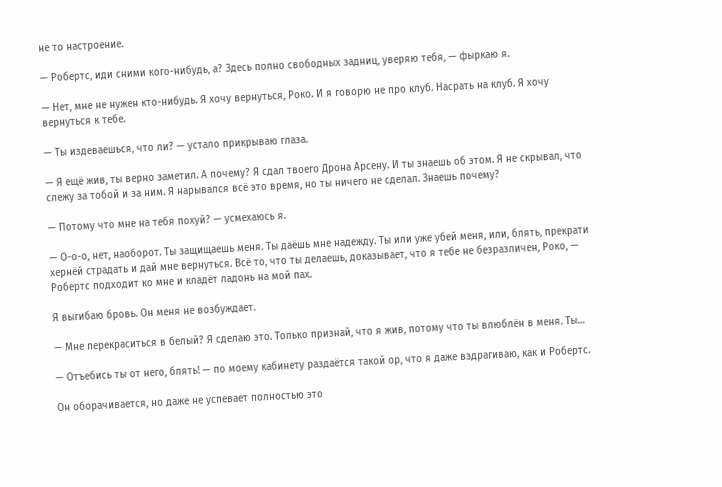не то настроение.

— Робертс, иди сними кого-нибудь, а? Здесь полно свободных задниц, уверяю тебя, — фыркаю я.

— Нет, мне не нужен кто-нибудь. Я хочу вернуться, Роко. И я говорю не про клуб. Насрать на клуб. Я хочу вернуться к тебе.

— Ты издеваешься, что ли? — устало прикрываю глаза.

— Я ещё жив, ты верно заметил. А почему? Я сдал твоего Дрона Арсену. И ты знаешь об этом. Я не скрывал, что слежу за тобой и за ним. Я нарывался всё это время, но ты ничего не сделал. Знаешь почему?

— Потому что мне на тебя похуй? — усмехаюсь я.

— О-о-о, нет, наоборот. Ты защищаешь меня. Ты даёшь мне надежду. Ты или уже убей меня, или, блять, прекрати хернёй страдать и дай мне вернуться. Всё то, что ты делаешь, доказывает, что я тебе не безразличен, Роко, — Робертс подходит ко мне и кладёт ладонь на мой пах.

Я выгибаю бровь. Он меня не возбуждает.

— Мне перекраситься в белый? Я сделаю это. Только признай, что я жив, потому что ты влюблён в меня. Ты…

— Отъебись ты от него, блять! — по моему кабинету раздаётся такой ор, что я даже вздрагиваю, как и Робертс.

Он оборачивается, но даже не успевает полностью это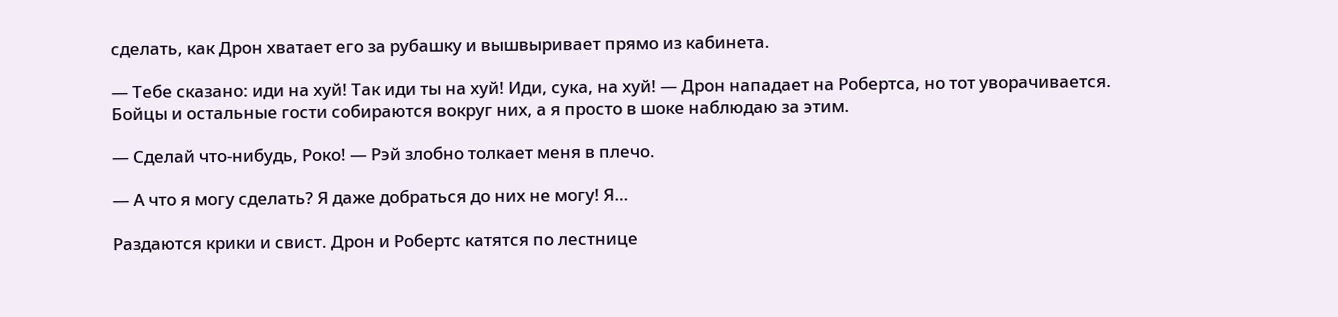сделать, как Дрон хватает его за рубашку и вышвыривает прямо из кабинета.

— Тебе сказано: иди на хуй! Так иди ты на хуй! Иди, сука, на хуй! — Дрон нападает на Робертса, но тот уворачивается. Бойцы и остальные гости собираются вокруг них, а я просто в шоке наблюдаю за этим.

— Сделай что-нибудь, Роко! — Рэй злобно толкает меня в плечо.

— А что я могу сделать? Я даже добраться до них не могу! Я…

Раздаются крики и свист. Дрон и Робертс катятся по лестнице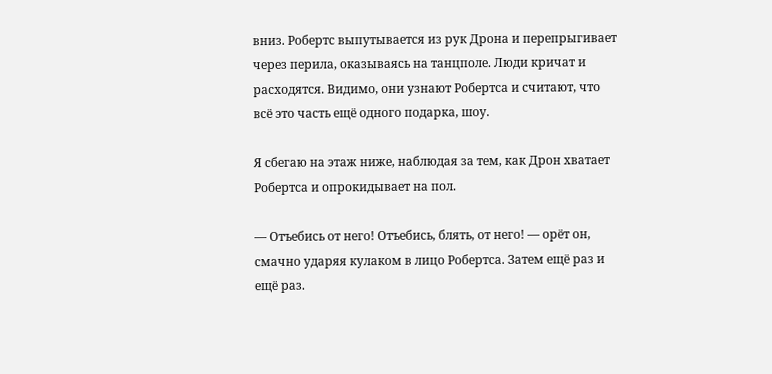вниз. Робертс выпутывается из рук Дрона и перепрыгивает через перила, оказываясь на танцполе. Люди кричат и расходятся. Видимо, они узнают Робертса и считают, что всё это часть ещё одного подарка, шоу.

Я сбегаю на этаж ниже, наблюдая за тем, как Дрон хватает Робертса и опрокидывает на пол.

— Отъебись от него! Отъебись, блять, от него! — орёт он, смачно ударяя кулаком в лицо Робертса. Затем ещё раз и ещё раз.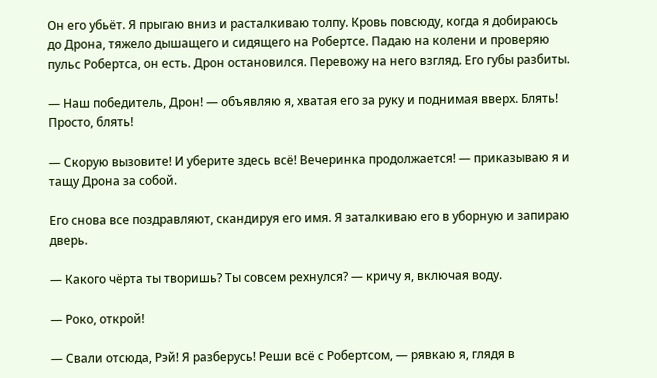Он его убьёт. Я прыгаю вниз и расталкиваю толпу. Кровь повсюду, когда я добираюсь до Дрона, тяжело дышащего и сидящего на Робертсе. Падаю на колени и проверяю пульс Робертса, он есть. Дрон остановился. Перевожу на него взгляд. Его губы разбиты.

— Наш победитель, Дрон! — объявляю я, хватая его за руку и поднимая вверх. Блять! Просто, блять!

— Скорую вызовите! И уберите здесь всё! Вечеринка продолжается! — приказываю я и тащу Дрона за собой.

Его снова все поздравляют, скандируя его имя. Я заталкиваю его в уборную и запираю дверь.

— Какого чёрта ты творишь? Ты совсем рехнулся? — кричу я, включая воду.

— Роко, открой!

— Свали отсюда, Рэй! Я разберусь! Реши всё с Робертсом, — рявкаю я, глядя в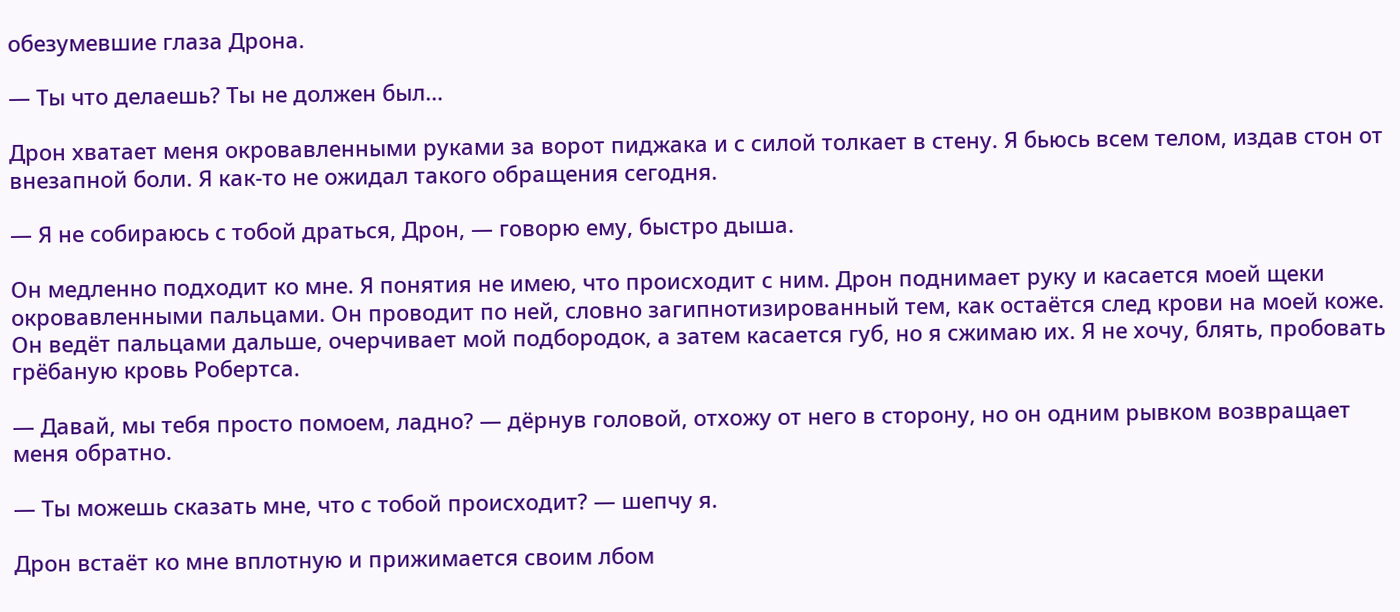обезумевшие глаза Дрона.

— Ты что делаешь? Ты не должен был…

Дрон хватает меня окровавленными руками за ворот пиджака и с силой толкает в стену. Я бьюсь всем телом, издав стон от внезапной боли. Я как-то не ожидал такого обращения сегодня.

— Я не собираюсь с тобой драться, Дрон, — говорю ему, быстро дыша.

Он медленно подходит ко мне. Я понятия не имею, что происходит с ним. Дрон поднимает руку и касается моей щеки окровавленными пальцами. Он проводит по ней, словно загипнотизированный тем, как остаётся след крови на моей коже. Он ведёт пальцами дальше, очерчивает мой подбородок, а затем касается губ, но я сжимаю их. Я не хочу, блять, пробовать грёбаную кровь Робертса.

— Давай, мы тебя просто помоем, ладно? — дёрнув головой, отхожу от него в сторону, но он одним рывком возвращает меня обратно.

— Ты можешь сказать мне, что с тобой происходит? — шепчу я.

Дрон встаёт ко мне вплотную и прижимается своим лбом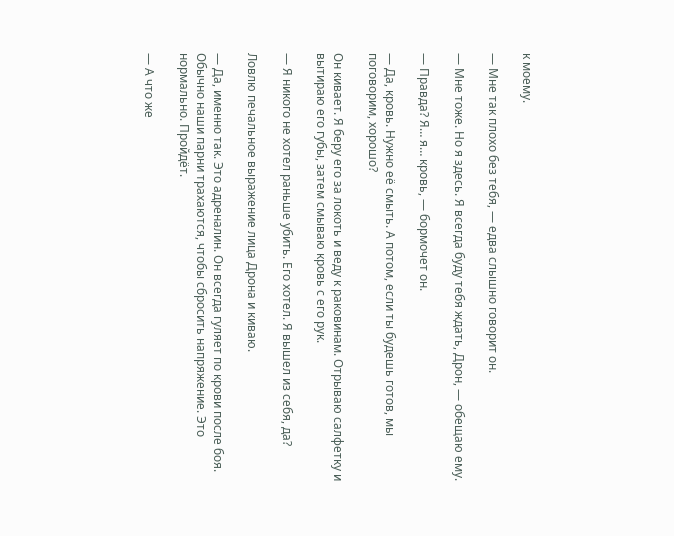к моему.

— Мне так плохо без тебя, — едва слышно говорит он.

— Мне тоже. Но я здесь. Я всегда буду тебя ждать, Дрон, — обещаю ему.

— Правда? Я… я… кровь, — бормочет он.

— Да, кровь. Нужно её смыть. А потом, если ты будешь готов, мы поговорим, хорошо?

Он кивает. Я беру его за локоть и веду к раковинам. Отрываю салфетку и вытираю его губы, затем смываю кровь с его рук.

— Я никого не хотел раньше убить. Его хотел. Я вышел из себя, да?

Ловлю печальное выражение лица Дрона и киваю.

— Да, именно так. Это адреналин. Он всегда гуляет по крови после боя. Обычно наши парни трахаются, чтобы сбросить напряжение. Это нормально. Пройдёт.

— А что же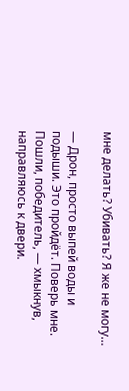мне делать? Убивать? Я же не могу…

— Дрон, просто выпей воды и подыши. Это пройдёт. Поверь мне. Пошли, победитель, — хмыкнув, направляюсь к двери.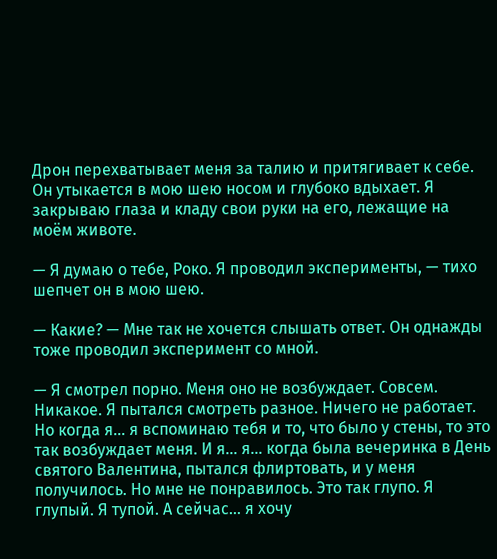Дрон перехватывает меня за талию и притягивает к себе. Он утыкается в мою шею носом и глубоко вдыхает. Я закрываю глаза и кладу свои руки на его, лежащие на моём животе.

— Я думаю о тебе, Роко. Я проводил эксперименты, — тихо шепчет он в мою шею.

— Какие? — Мне так не хочется слышать ответ. Он однажды тоже проводил эксперимент со мной.

— Я смотрел порно. Меня оно не возбуждает. Совсем. Никакое. Я пытался смотреть разное. Ничего не работает. Но когда я… я вспоминаю тебя и то, что было у стены, то это так возбуждает меня. И я… я… когда была вечеринка в День святого Валентина, пытался флиртовать, и у меня получилось. Но мне не понравилось. Это так глупо. Я глупый. Я тупой. А сейчас… я хочу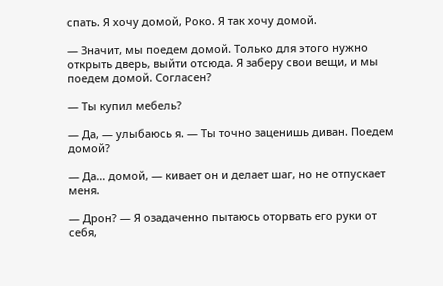спать. Я хочу домой, Роко. Я так хочу домой.

— Значит, мы поедем домой. Только для этого нужно открыть дверь, выйти отсюда. Я заберу свои вещи, и мы поедем домой. Согласен?

— Ты купил мебель?

— Да, — улыбаюсь я. — Ты точно заценишь диван. Поедем домой?

— Да… домой, — кивает он и делает шаг, но не отпускает меня.

— Дрон? — Я озадаченно пытаюсь оторвать его руки от себя,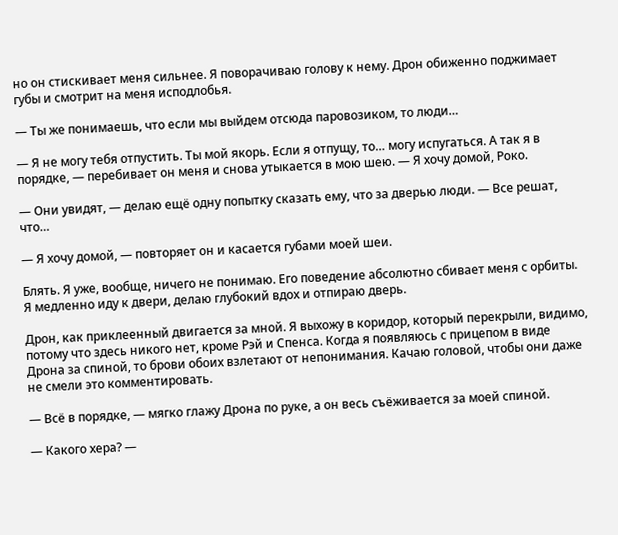но он стискивает меня сильнее. Я поворачиваю голову к нему. Дрон обиженно поджимает губы и смотрит на меня исподлобья.

— Ты же понимаешь, что если мы выйдем отсюда паровозиком, то люди…

— Я не могу тебя отпустить. Ты мой якорь. Если я отпущу, то… могу испугаться. А так я в порядке, — перебивает он меня и снова утыкается в мою шею. — Я хочу домой, Роко.

— Они увидят, — делаю ещё одну попытку сказать ему, что за дверью люди. — Все решат, что…

— Я хочу домой, — повторяет он и касается губами моей шеи.

Блять. Я уже, вообще, ничего не понимаю. Его поведение абсолютно сбивает меня с орбиты. Я медленно иду к двери, делаю глубокий вдох и отпираю дверь.

Дрон, как приклеенный двигается за мной. Я выхожу в коридор, который перекрыли, видимо, потому что здесь никого нет, кроме Рэй и Спенса. Когда я появляюсь с прицепом в виде Дрона за спиной, то брови обоих взлетают от непонимания. Качаю головой, чтобы они даже не смели это комментировать.

— Всё в порядке, — мягко глажу Дрона по руке, а он весь съёживается за моей спиной.

— Какого хера? —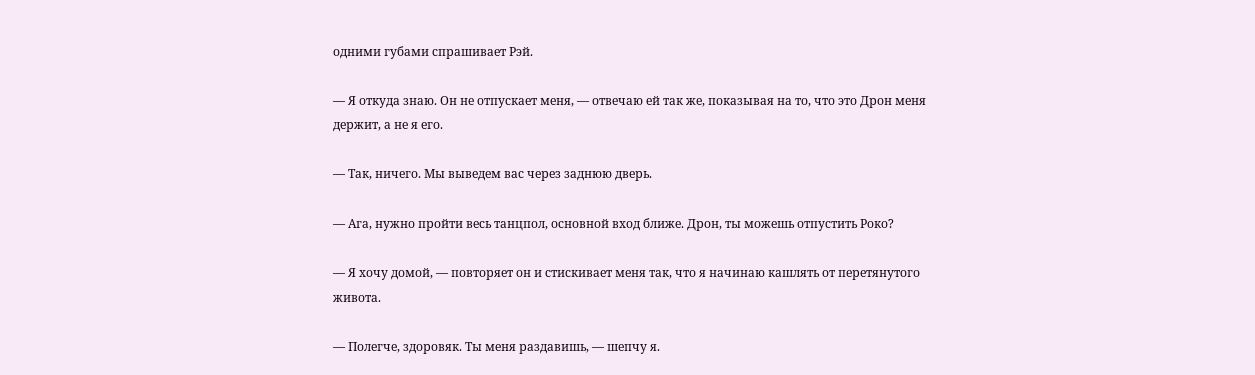одними губами спрашивает Рэй.

— Я откуда знаю. Он не отпускает меня, — отвечаю ей так же, показывая на то, что это Дрон меня держит, а не я его.

— Так, ничего. Мы выведем вас через заднюю дверь.

— Ага, нужно пройти весь танцпол, основной вход ближе. Дрон, ты можешь отпустить Роко?

— Я хочу домой, — повторяет он и стискивает меня так, что я начинаю кашлять от перетянутого живота.

— Полегче, здоровяк. Ты меня раздавишь, — шепчу я.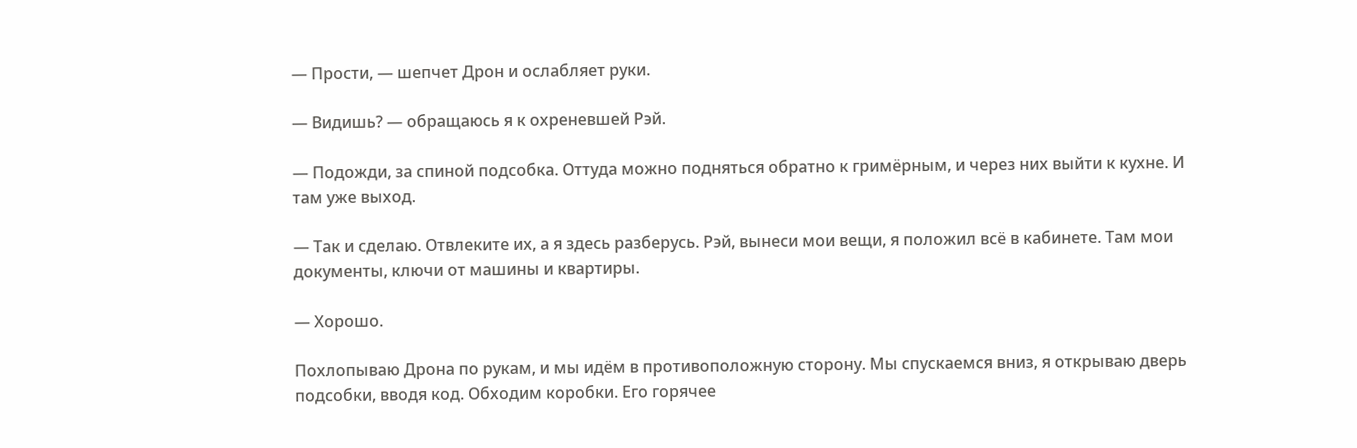— Прости, — шепчет Дрон и ослабляет руки.

— Видишь? — обращаюсь я к охреневшей Рэй.

— Подожди, за спиной подсобка. Оттуда можно подняться обратно к гримёрным, и через них выйти к кухне. И там уже выход.

— Так и сделаю. Отвлеките их, а я здесь разберусь. Рэй, вынеси мои вещи, я положил всё в кабинете. Там мои документы, ключи от машины и квартиры.

— Хорошо.

Похлопываю Дрона по рукам, и мы идём в противоположную сторону. Мы спускаемся вниз, я открываю дверь подсобки, вводя код. Обходим коробки. Его горячее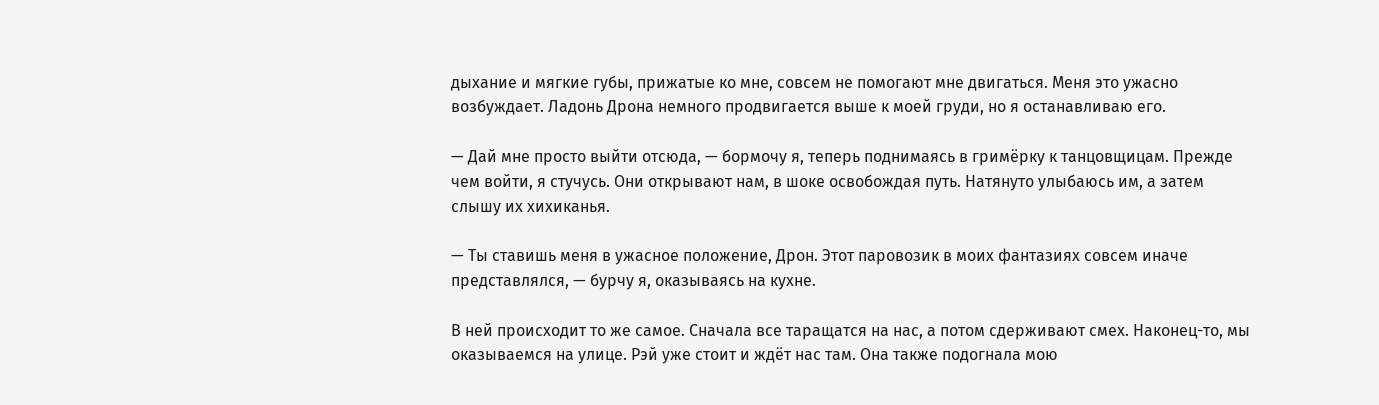дыхание и мягкие губы, прижатые ко мне, совсем не помогают мне двигаться. Меня это ужасно возбуждает. Ладонь Дрона немного продвигается выше к моей груди, но я останавливаю его.

— Дай мне просто выйти отсюда, — бормочу я, теперь поднимаясь в гримёрку к танцовщицам. Прежде чем войти, я стучусь. Они открывают нам, в шоке освобождая путь. Натянуто улыбаюсь им, а затем слышу их хихиканья.

— Ты ставишь меня в ужасное положение, Дрон. Этот паровозик в моих фантазиях совсем иначе представлялся, — бурчу я, оказываясь на кухне.

В ней происходит то же самое. Сначала все таращатся на нас, а потом сдерживают смех. Наконец-то, мы оказываемся на улице. Рэй уже стоит и ждёт нас там. Она также подогнала мою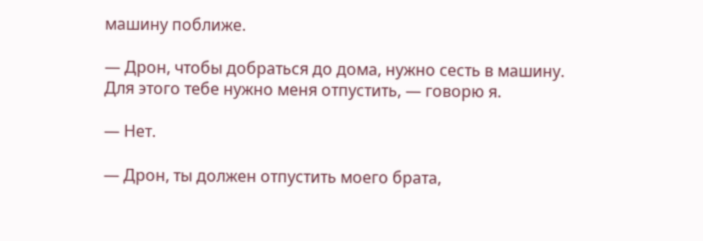машину поближе.

— Дрон, чтобы добраться до дома, нужно сесть в машину. Для этого тебе нужно меня отпустить, — говорю я.

— Нет.

— Дрон, ты должен отпустить моего брата,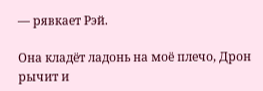— рявкает Рэй.

Она кладёт ладонь на моё плечо, Дрон рычит и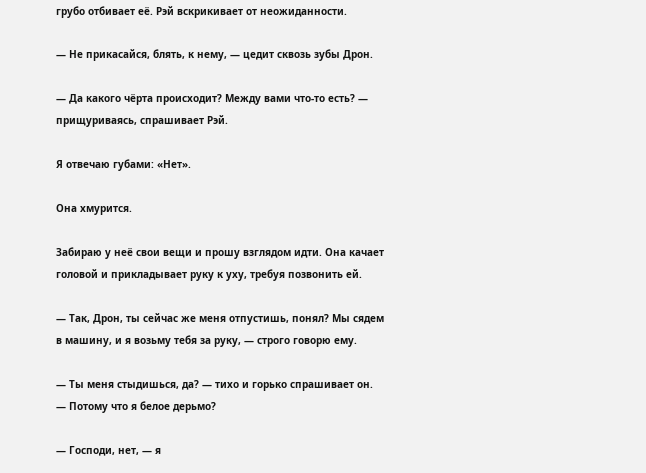грубо отбивает её. Рэй вскрикивает от неожиданности.

— Не прикасайся, блять, к нему, — цедит сквозь зубы Дрон.

— Да какого чёрта происходит? Между вами что-то есть? — прищуриваясь, спрашивает Рэй.

Я отвечаю губами: «Нет».

Она хмурится.

Забираю у неё свои вещи и прошу взглядом идти. Она качает головой и прикладывает руку к уху, требуя позвонить ей.

— Так, Дрон, ты сейчас же меня отпустишь, понял? Мы сядем в машину, и я возьму тебя за руку, — строго говорю ему.

— Ты меня стыдишься, да? — тихо и горько спрашивает он. — Потому что я белое дерьмо?

— Господи, нет, — я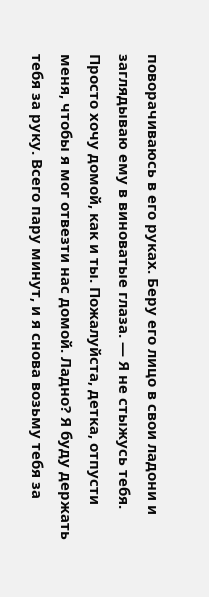поворачиваюсь в его руках. Беру его лицо в свои ладони и заглядываю ему в виноватые глаза. — Я не стыжусь тебя. Просто хочу домой, как и ты. Пожалуйста, детка, отпусти меня, чтобы я мог отвезти нас домой. Ладно? Я буду держать тебя за руку. Всего пару минут, и я снова возьму тебя за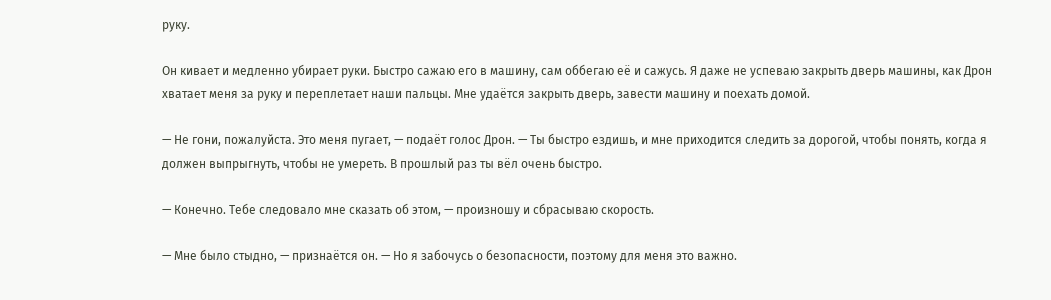руку.

Он кивает и медленно убирает руки. Быстро сажаю его в машину, сам оббегаю её и сажусь. Я даже не успеваю закрыть дверь машины, как Дрон хватает меня за руку и переплетает наши пальцы. Мне удаётся закрыть дверь, завести машину и поехать домой.

— Не гони, пожалуйста. Это меня пугает, — подаёт голос Дрон. — Ты быстро ездишь, и мне приходится следить за дорогой, чтобы понять, когда я должен выпрыгнуть, чтобы не умереть. В прошлый раз ты вёл очень быстро.

— Конечно. Тебе следовало мне сказать об этом, — произношу и сбрасываю скорость.

— Мне было стыдно, — признаётся он. — Но я забочусь о безопасности, поэтому для меня это важно.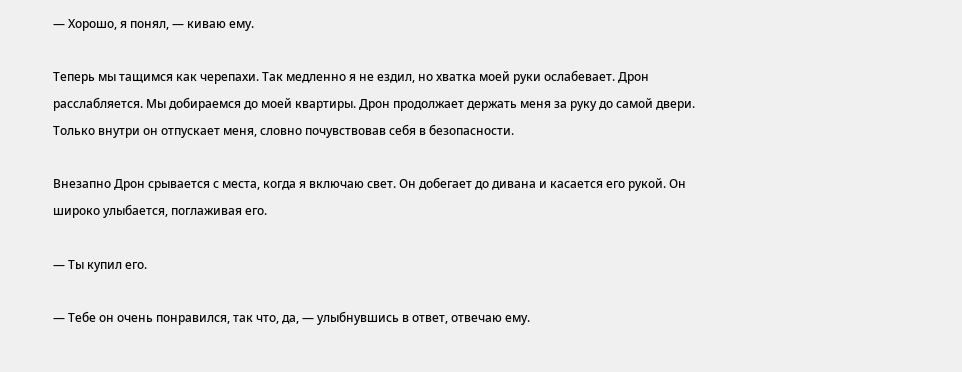— Хорошо, я понял, — киваю ему.

Теперь мы тащимся как черепахи. Так медленно я не ездил, но хватка моей руки ослабевает. Дрон расслабляется. Мы добираемся до моей квартиры. Дрон продолжает держать меня за руку до самой двери. Только внутри он отпускает меня, словно почувствовав себя в безопасности.

Внезапно Дрон срывается с места, когда я включаю свет. Он добегает до дивана и касается его рукой. Он широко улыбается, поглаживая его.

— Ты купил его.

— Тебе он очень понравился, так что, да, — улыбнувшись в ответ, отвечаю ему.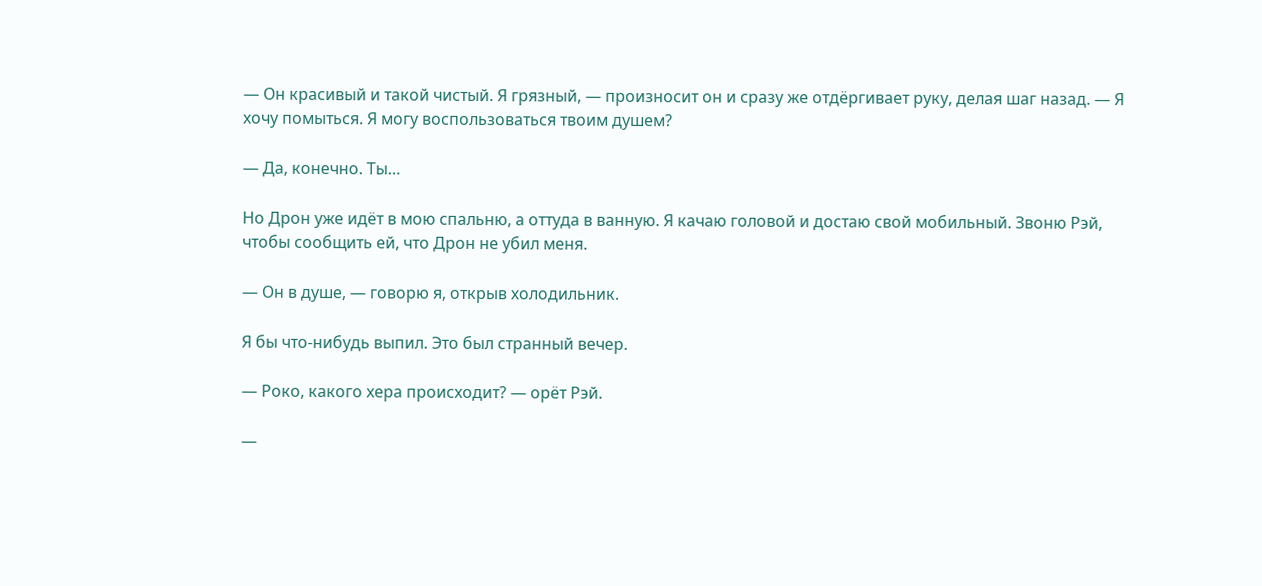— Он красивый и такой чистый. Я грязный, — произносит он и сразу же отдёргивает руку, делая шаг назад. — Я хочу помыться. Я могу воспользоваться твоим душем?

— Да, конечно. Ты…

Но Дрон уже идёт в мою спальню, а оттуда в ванную. Я качаю головой и достаю свой мобильный. Звоню Рэй, чтобы сообщить ей, что Дрон не убил меня.

— Он в душе, — говорю я, открыв холодильник.

Я бы что-нибудь выпил. Это был странный вечер.

— Роко, какого хера происходит? — орёт Рэй.

—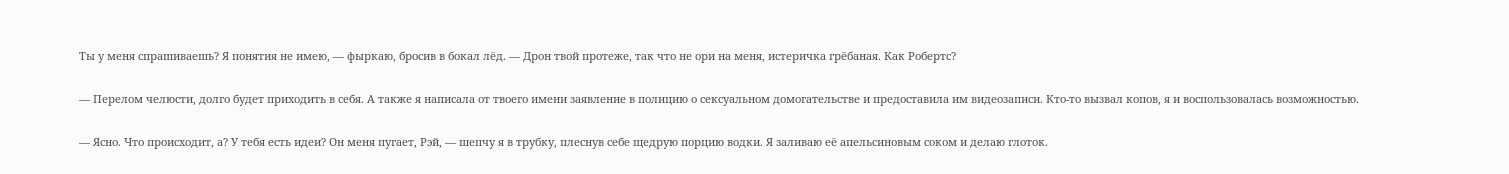Ты у меня спрашиваешь? Я понятия не имею, — фыркаю, бросив в бокал лёд. — Дрон твой протеже, так что не ори на меня, истеричка грёбаная. Как Робертс?

— Перелом челюсти, долго будет приходить в себя. А также я написала от твоего имени заявление в полицию о сексуальном домогательстве и предоставила им видеозаписи. Кто-то вызвал копов, я и воспользовалась возможностью.

— Ясно. Что происходит, а? У тебя есть идеи? Он меня пугает, Рэй, — шепчу я в трубку, плеснув себе щедрую порцию водки. Я заливаю её апельсиновым соком и делаю глоток.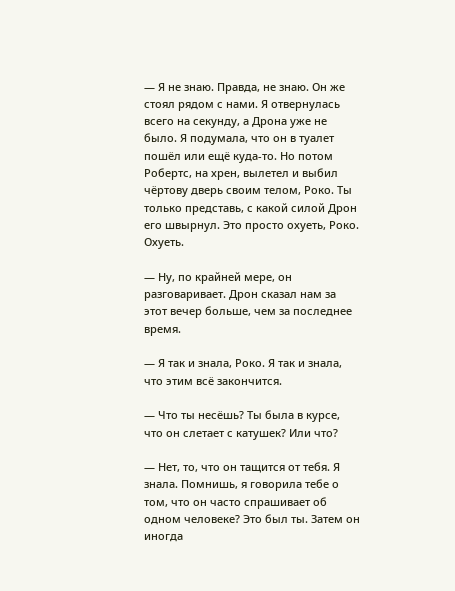— Я не знаю. Правда, не знаю. Он же стоял рядом с нами. Я отвернулась всего на секунду, а Дрона уже не было. Я подумала, что он в туалет пошёл или ещё куда-то. Но потом Робертс, на хрен, вылетел и выбил чёртову дверь своим телом, Роко. Ты только представь, с какой силой Дрон его швырнул. Это просто охуеть, Роко. Охуеть.

— Ну, по крайней мере, он разговаривает. Дрон сказал нам за этот вечер больше, чем за последнее время.

— Я так и знала, Роко. Я так и знала, что этим всё закончится.

— Что ты несёшь? Ты была в курсе, что он слетает с катушек? Или что?

— Нет, то, что он тащится от тебя. Я знала. Помнишь, я говорила тебе о том, что он часто спрашивает об одном человеке? Это был ты. Затем он иногда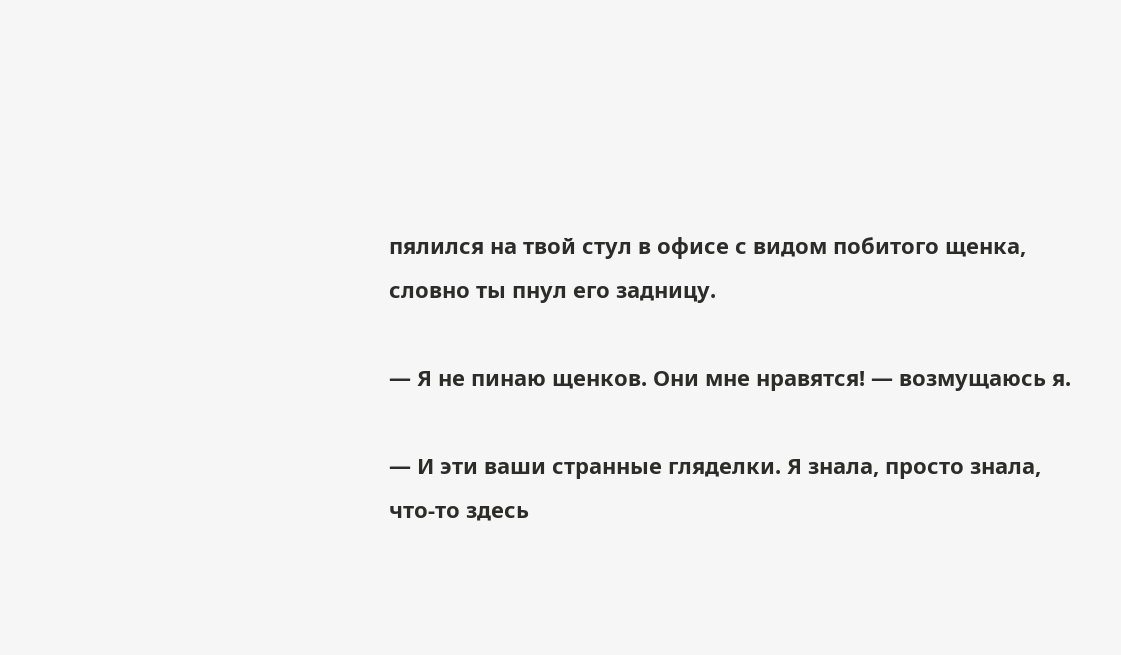пялился на твой стул в офисе с видом побитого щенка, словно ты пнул его задницу.

— Я не пинаю щенков. Они мне нравятся! — возмущаюсь я.

— И эти ваши странные гляделки. Я знала, просто знала, что-то здесь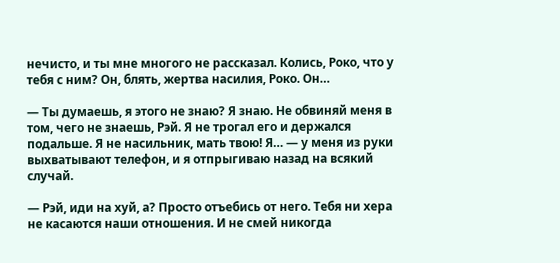нечисто, и ты мне многого не рассказал. Колись, Роко, что у тебя с ним? Он, блять, жертва насилия, Роко. Он…

— Ты думаешь, я этого не знаю? Я знаю. Не обвиняй меня в том, чего не знаешь, Рэй. Я не трогал его и держался подальше. Я не насильник, мать твою! Я… — у меня из руки выхватывают телефон, и я отпрыгиваю назад на всякий случай.

— Рэй, иди на хуй, а? Просто отъебись от него. Тебя ни хера не касаются наши отношения. И не смей никогда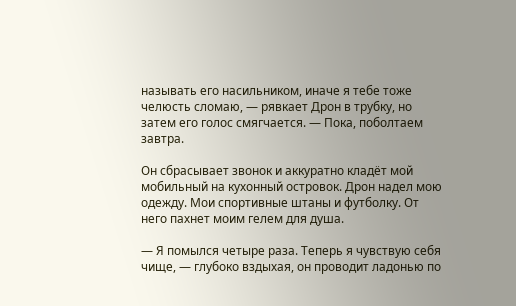называть его насильником, иначе я тебе тоже челюсть сломаю, — рявкает Дрон в трубку, но затем его голос смягчается. — Пока, поболтаем завтра.

Он сбрасывает звонок и аккуратно кладёт мой мобильный на кухонный островок. Дрон надел мою одежду. Мои спортивные штаны и футболку. От него пахнет моим гелем для душа.

— Я помылся четыре раза. Теперь я чувствую себя чище, — глубоко вздыхая, он проводит ладонью по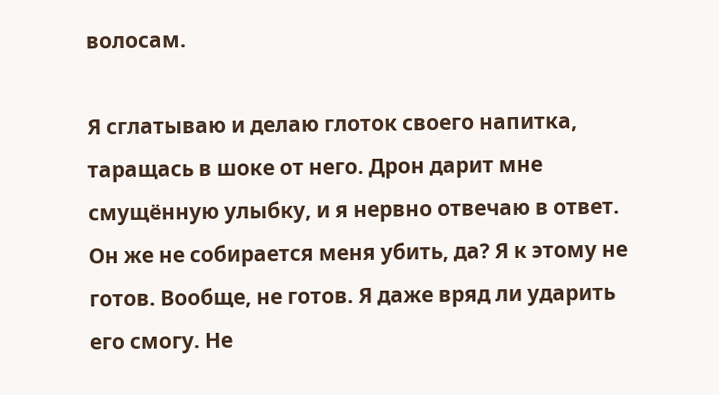волосам.

Я сглатываю и делаю глоток своего напитка, таращась в шоке от него. Дрон дарит мне смущённую улыбку, и я нервно отвечаю в ответ. Он же не собирается меня убить, да? Я к этому не готов. Вообще, не готов. Я даже вряд ли ударить его смогу. Не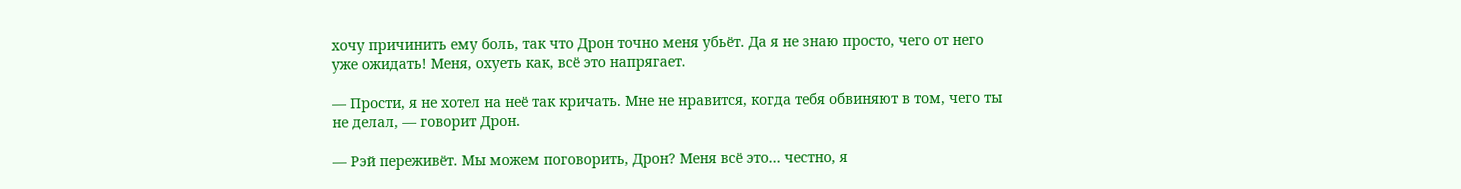хочу причинить ему боль, так что Дрон точно меня убьёт. Да я не знаю просто, чего от него уже ожидать! Меня, охуеть как, всё это напрягает.

— Прости, я не хотел на неё так кричать. Мне не нравится, когда тебя обвиняют в том, чего ты не делал, — говорит Дрон.

— Рэй переживёт. Мы можем поговорить, Дрон? Меня всё это… честно, я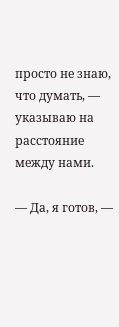просто не знаю, что думать, — указываю на расстояние между нами.

— Да, я готов, —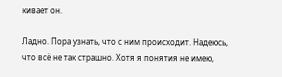кивает он.

Ладно. Пора узнать, что с ним происходит. Надеюсь, что всё не так страшно. Хотя я понятия не имею,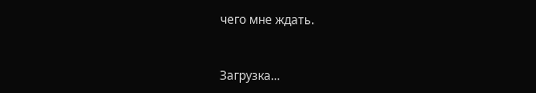чего мне ждать.


Загрузка...